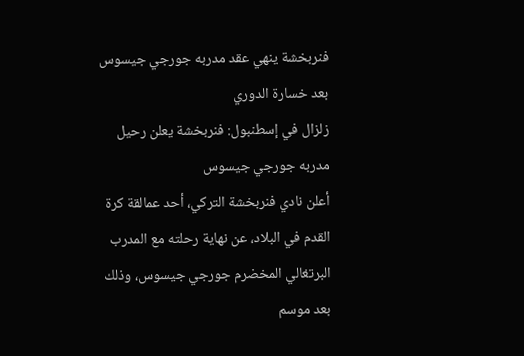فنربخشة ينهي عقد مدربه جورجي جيسوس بعد خسارة الدوري
زلزال في إسطنبول: فنربخشة يعلن رحيل مدربه جورجي جيسوس
أعلن نادي فنربخشة التركي، أحد عمالقة كرة القدم في البلاد، عن نهاية رحلته مع المدرب البرتغالي المخضرم جورجي جيسوس، وذلك بعد موسم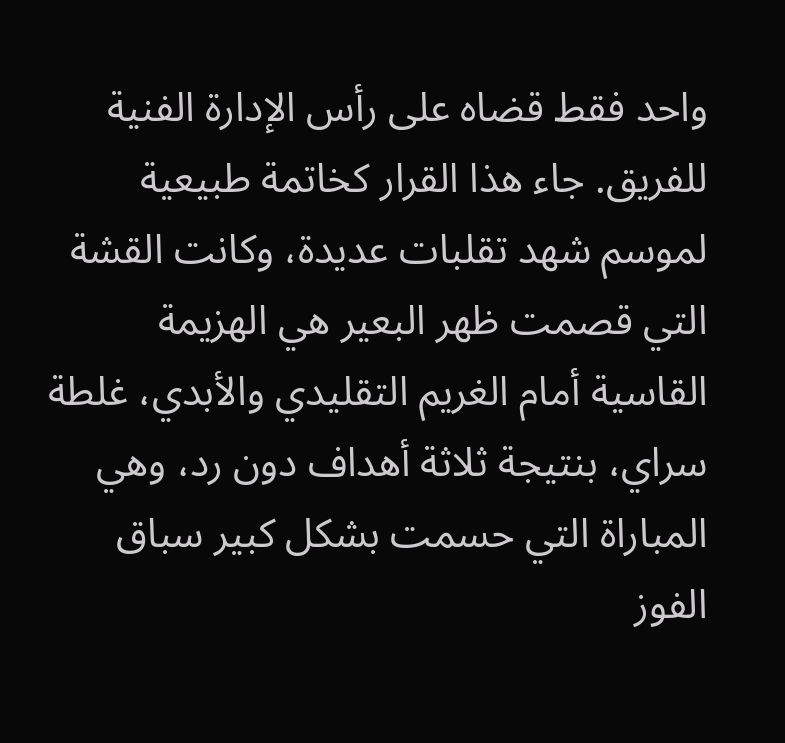واحد فقط قضاه على رأس الإدارة الفنية للفريق. جاء هذا القرار كخاتمة طبيعية لموسم شهد تقلبات عديدة، وكانت القشة التي قصمت ظهر البعير هي الهزيمة القاسية أمام الغريم التقليدي والأبدي، غلطة سراي، بنتيجة ثلاثة أهداف دون رد، وهي المباراة التي حسمت بشكل كبير سباق الفوز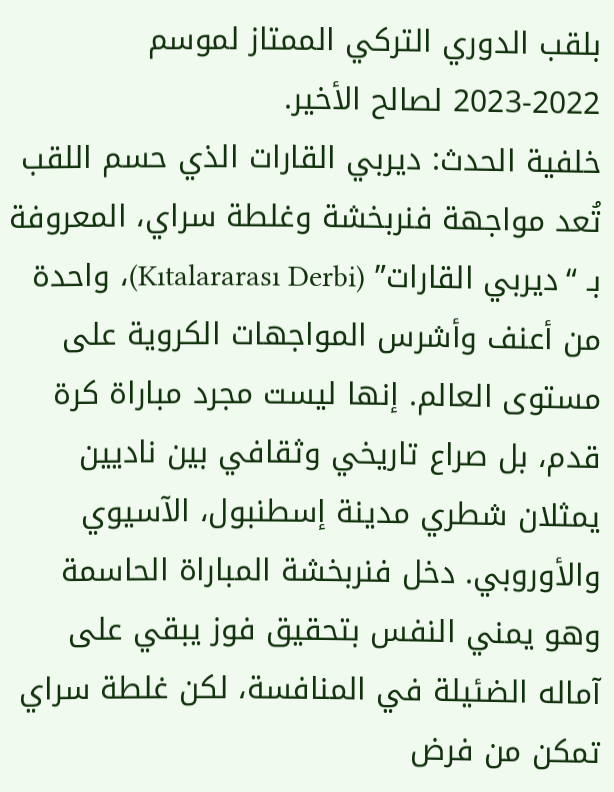بلقب الدوري التركي الممتاز لموسم 2022-2023 لصالح الأخير.
خلفية الحدث: ديربي القارات الذي حسم اللقب
تُعد مواجهة فنربخشة وغلطة سراي، المعروفة بـ “ديربي القارات” (Kıtalararası Derbi)، واحدة من أعنف وأشرس المواجهات الكروية على مستوى العالم. إنها ليست مجرد مباراة كرة قدم، بل صراع تاريخي وثقافي بين ناديين يمثلان شطري مدينة إسطنبول، الآسيوي والأوروبي. دخل فنربخشة المباراة الحاسمة وهو يمني النفس بتحقيق فوز يبقي على آماله الضئيلة في المنافسة، لكن غلطة سراي تمكن من فرض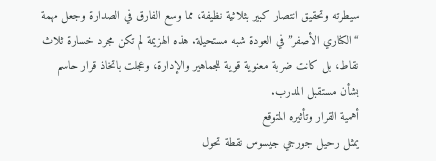سيطرته وتحقيق انتصار كبير بثلاثية نظيفة، مما وسع الفارق في الصدارة وجعل مهمة “الكناري الأصفر” في العودة شبه مستحيلة. هذه الهزيمة لم تكن مجرد خسارة ثلاث نقاط، بل كانت ضربة معنوية قوية للجماهير والإدارة، وعجلت باتخاذ قرار حاسم بشأن مستقبل المدرب.
أهمية القرار وتأثيره المتوقع
يمثل رحيل جورجي جيسوس نقطة تحول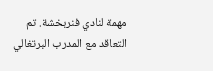مهمة لنادي فنربخشة. تم التعاقد مع المدرب البرتغالي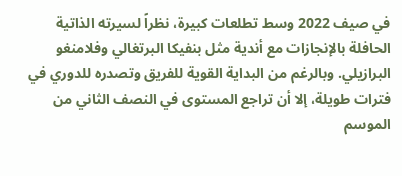في صيف 2022 وسط تطلعات كبيرة، نظراً لسيرته الذاتية الحافلة بالإنجازات مع أندية مثل بنفيكا البرتغالي وفلامنغو البرازيلي. وبالرغم من البداية القوية للفريق وتصدره للدوري في فترات طويلة، إلا أن تراجع المستوى في النصف الثاني من الموسم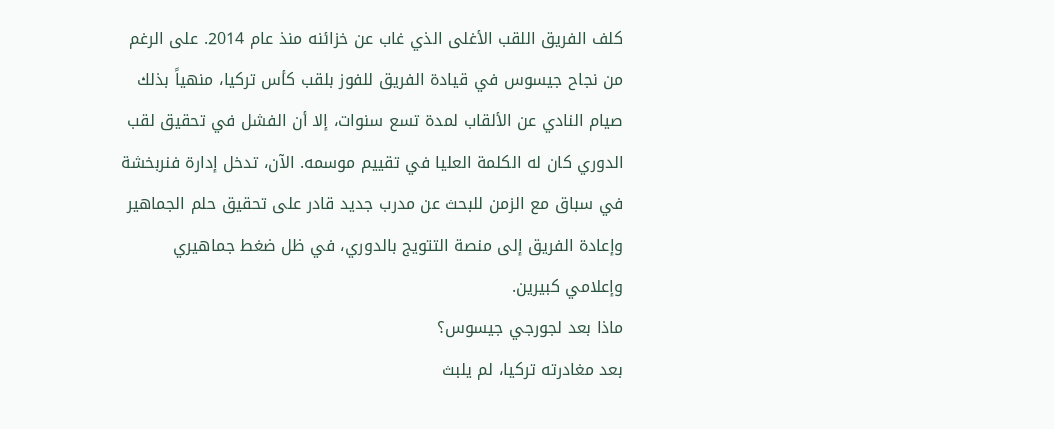كلف الفريق اللقب الأغلى الذي غاب عن خزائنه منذ عام 2014. على الرغم من نجاح جيسوس في قيادة الفريق للفوز بلقب كأس تركيا، منهياً بذلك صيام النادي عن الألقاب لمدة تسع سنوات، إلا أن الفشل في تحقيق لقب الدوري كان له الكلمة العليا في تقييم موسمه. الآن، تدخل إدارة فنربخشة في سباق مع الزمن للبحث عن مدرب جديد قادر على تحقيق حلم الجماهير وإعادة الفريق إلى منصة التتويج بالدوري، في ظل ضغط جماهيري وإعلامي كبيرين.
ماذا بعد لجورجي جيسوس؟
بعد مغادرته تركيا، لم يلبث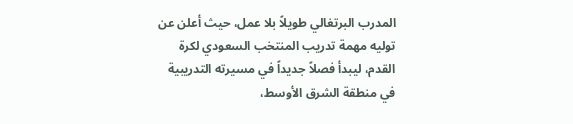المدرب البرتغالي طويلاً بلا عمل، حيث أعلن عن توليه مهمة تدريب المنتخب السعودي لكرة القدم، ليبدأ فصلاً جديداً في مسيرته التدريبية في منطقة الشرق الأوسط،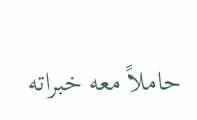حاملاً معه خبراته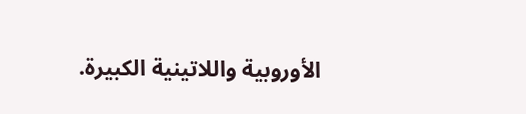الأوروبية واللاتينية الكبيرة.